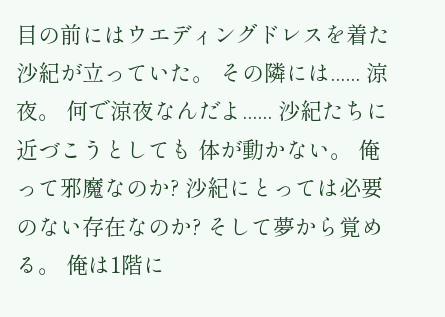目の前にはウエディングドレスを着た 沙紀が立っていた。 その隣には...... 涼夜。 何で涼夜なんだよ...... 沙紀たちに近づこうとしても 体が動かない。 俺って邪魔なのか? 沙紀にとっては必要のない存在なのか? そして夢から覚める。 俺は1階に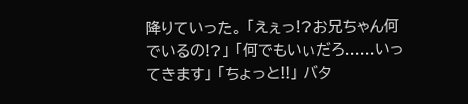降りていった。 「えぇっ!?お兄ちゃん何でいるの!?」 「何でもいぃだろ......いってきます」 「ちょっと!!」 バタ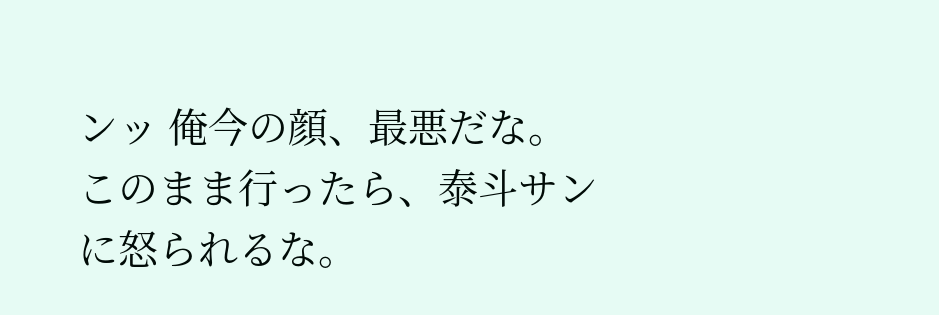ンッ 俺今の顔、最悪だな。 このまま行ったら、泰斗サンに怒られるな。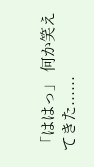「ははっ」 何か笑えてきた......